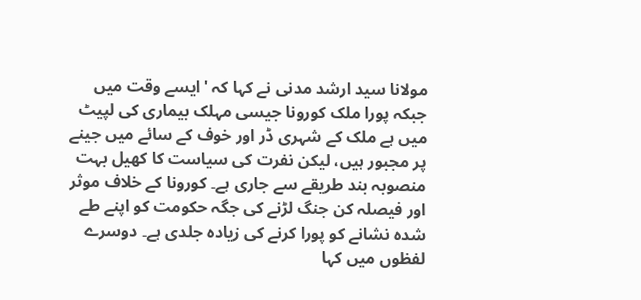مولانا سید ارشد مدنی نے کہا کہ 'ایسے وقت میں جبکہ پورا ملک کورونا جیسی مہلک بیماری کی لپیٹ میں ہے ملک کے شہری ڈر اور خوف کے سائے میں جینے پر مجبور ہیں، لیکن نفرت کی سیاست کا کھیل بہت منصوبہ بند طریقے سے جاری ہے۔ کورونا کے خلاف موثر اور فیصلہ کن جنگ لڑنے کی جگہ حکومت کو اپنے طے شدہ نشانے کو پورا کرنے کی زیادہ جلدی ہے۔ دوسرے لفظوں میں کہا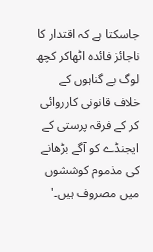جاسکتا ہے کہ اقتدار کا ناجائز فائدہ اٹھاکر کچھ لوگ بے گناہوں کے خلاف قانونی کارروائی کر کے فرقہ پرستی کے ایجنڈے کو آگے بڑھانے کی مذموم کوششوں میں مصروف ہیں۔'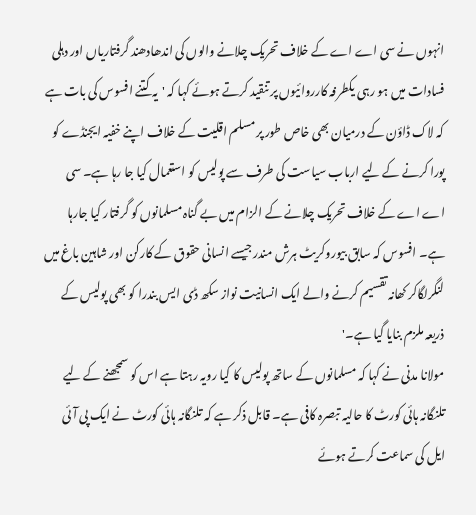انہوں نے سی اے اے کے خلاف تحریک چلانے والوں کی اندھادھند گرفتاریاں اور دہلی فسادات میں ہو رہی یکطرفہ کارروائیوں پر تنقید کرتے ہوئے کہا کہ 'یہ کتنے افسوس کی بات ہے کہ لاک ڈاؤن کے درمیان بھی خاص طور پر مسلم اقلیت کے خلاف اپنے خفیہ ایجنڈے کو پورا کرنے کے لیے ارباب سیاست کی طرف سے پولیس کو استعمال کیا جا رہا ہے۔ سی اے اے کے خلاف تحریک چلانے کے الزام میں بے گناہ مسلمانوں کو گرفتار کیا جارہا ہے۔ افسوس کہ سابق بیوروکریٹ ہرش مندر جیسے انسانی حقوق کے کارکن اور شاہین باغ میں لنگرلگاکر کھانہ تقسیم کرنے والے ایک انسانیت نواز سکھ ڈی ایس بندرا کو بھی پولیس کے ذریعہ ملزم بنایا گیا ہے۔'
مولانا مدنی نے کہا کہ مسلمانوں کے ساتھ پولیس کا کیا رویہ رہتا ہے اس کو سمجھنے کے لیے تلنگانہ ہائی کورٹ کا حالیہ تبصرہ کافی ہے۔ قابل ذکر ہے کہ تلنگانہ ہائی کورٹ نے ایک پی آئی ایل کی سماعت کرتے ہوئے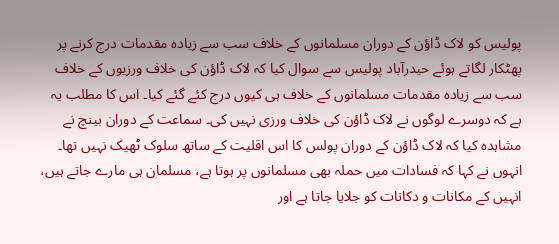پولیس کو لاک ڈاؤن کے دوران مسلمانوں کے خلاف سب سے زیادہ مقدمات درج کرنے پر پھٹکار لگاتے ہوئے حیدرآباد پولیس سے سوال کیا کہ لاک ڈاؤن کی خلاف ورزیوں کے خلاف سب سے زیادہ مقدمات مسلمانوں کے خلاف ہی کیوں درج کئے گئے کیا۔ اس کا مطلب یہ ہے کہ دوسرے لوگوں نے لاک ڈاؤن کی خلاف ورزی نہیں کی۔ سماعت کے دوران بینچ نے مشاہدہ کیا کہ لاک ڈاؤن کے دوران پولس کا اس اقلیت کے ساتھ سلوک ٹھیک نہیں تھا۔
انہوں نے کہا کہ فسادات میں حملہ بھی مسلمانوں پر ہوتا ہے، مسلمان ہی مارے جاتے ہیں، انہیں کے مکانات و دکانات کو جلایا جاتا ہے اور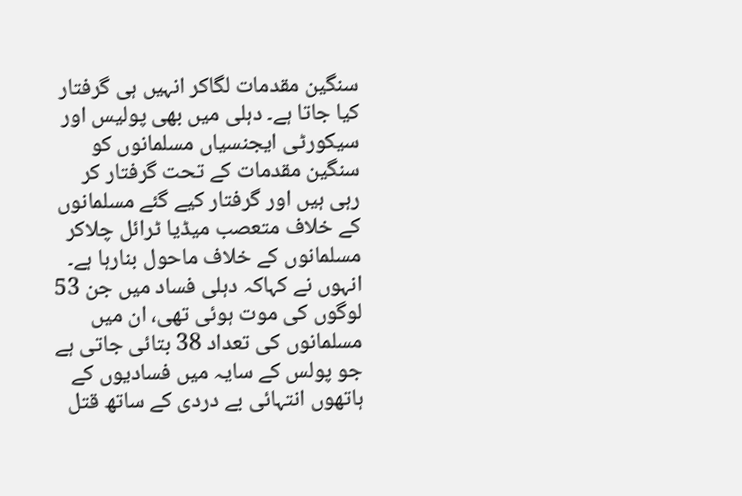سنگین مقدمات لگاکر انہیں ہی گرفتار کیا جاتا ہے۔ دہلی میں بھی پولیس اور سیکورٹی ایجنسیاں مسلمانوں کو سنگین مقدمات کے تحت گرفتار کر رہی ہیں اور گرفتار کیے گئے مسلمانوں کے خلاف متعصب میڈیا ٹرائل چلاکر مسلمانوں کے خلاف ماحول بنارہا ہے۔ انہوں نے کہاکہ دہلی فساد میں جن 53 لوگوں کی موت ہوئی تھی، ان میں مسلمانوں کی تعداد 38 بتائی جاتی ہے جو پولس کے سایہ میں فسادیوں کے ہاتھوں انتہائی بے دردی کے ساتھ قتل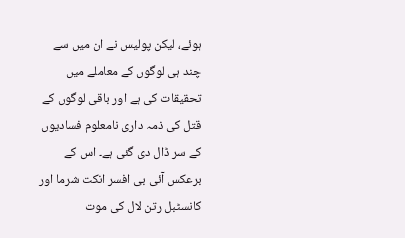ہوئے، لیکن پولیس نے ان میں سے چند ہی لوگوں کے معاملے میں تحقیقات کی ہے اور باقی لوگوں کے قتل کی ذمہ داری نامعلوم فسادیوں کے سر ڈال دی گئی ہے۔ اس کے برعکس آئی بی افسر انکت شرما اور کانسٹبل رتن لال کی موت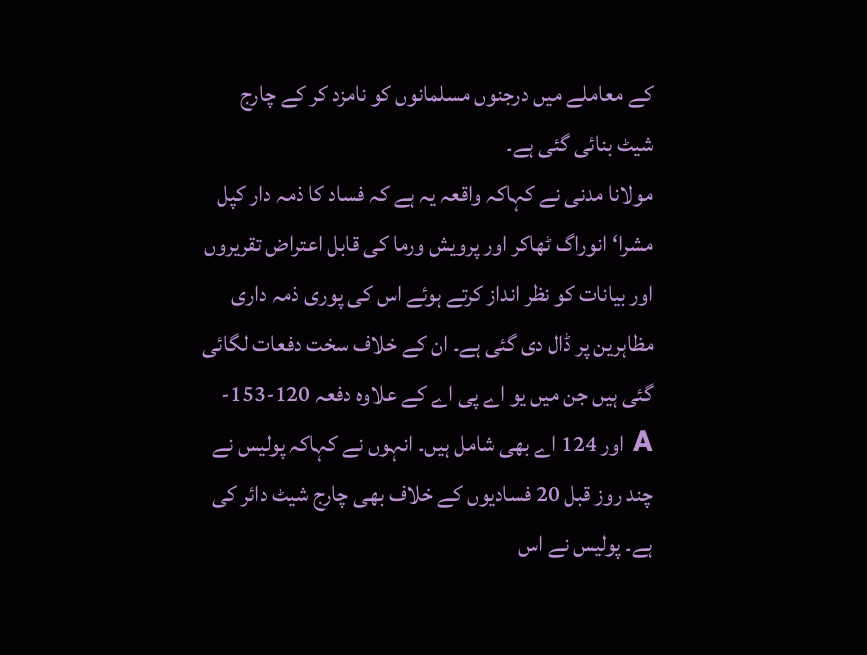کے معاملے میں درجنوں مسلمانوں کو نامزد کر کے چارج شیٹ بنائی گئی ہے۔
مولانا مدنی نے کہاکہ واقعہ یہ ہے کہ فساد کا ذمہ دار کپل مشرا‘انوراگ ٹھاکر اور پرویش ورما کی قابل اعتراض تقریروں اور بیانات کو نظر انداز کرتے ہوئے اس کی پوری ذمہ داری مظاہرین پر ڈال دی گئی ہے۔ ان کے خلاف سخت دفعات لگائی گئی ہیں جن میں یو اے پی اے کے علاوہ دفعہ 120-153-A اور 124 اے بھی شامل ہیں۔ انہوں نے کہاکہ پولیس نے چند روز قبل 20 فسادیوں کے خلاف بھی چارج شیٹ دائر کی ہے۔ پولیس نے اس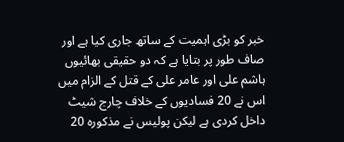خبر کو بڑی اہمیت کے ساتھ جاری کیا ہے اور صاف طور پر بتایا ہے کہ دو حقیقی بھائیوں ہاشم علی اور عامر علی کے قتل کے الزام میں اس نے 20 فسادیوں کے خلاف چارج شیٹ داخل کردی ہے لیکن پولیس نے مذکورہ 20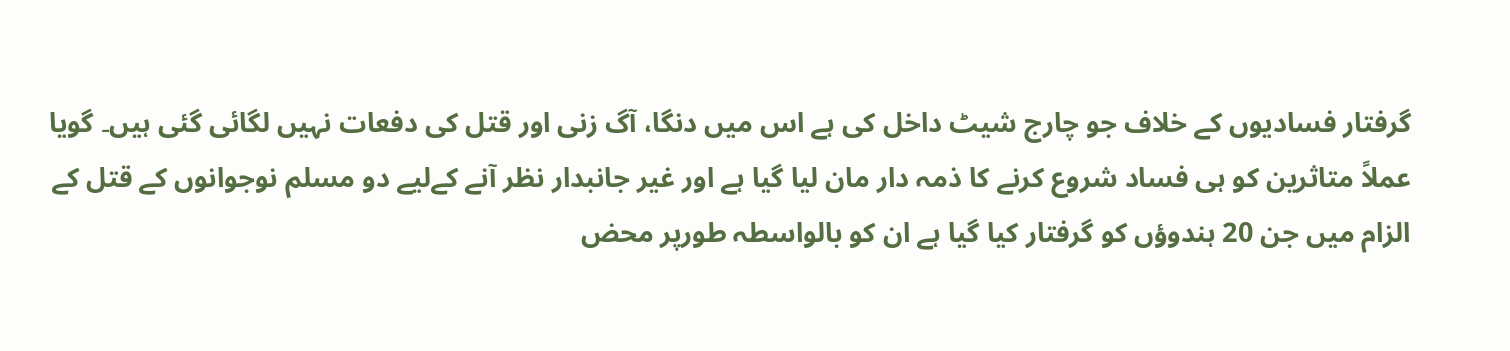گرفتار فسادیوں کے خلاف جو چارج شیٹ داخل کی ہے اس میں دنگا، آگ زنی اور قتل کی دفعات نہیں لگائی گئی ہیں۔ گویا عملاً متاثرین کو ہی فساد شروع کرنے کا ذمہ دار مان لیا گیا ہے اور غیر جانبدار نظر آنے کےلیے دو مسلم نوجوانوں کے قتل کے الزام میں جن 20 ہندوؤں کو گرفتار کیا گیا ہے ان کو بالواسطہ طورپر محض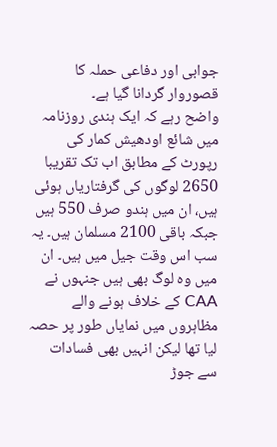جوابی اور دفاعی حملہ کا قصوروار گردانا گیا ہے۔
واضح رہے کہ ایک ہندی روزنامہ میں شائع اودھیش کمار کی رپورٹ کے مطابق اب تک تقریبا 2650 لوگوں کی گرفتاریاں ہوئی ہیں، ان میں ہندو صرف 550 ہیں جبکہ باقی 2100 مسلمان ہیں۔ یہ سب اس وقت جیل میں ہیں۔ ان میں وہ لوگ بھی ہیں جنہوں نے CAA کے خلاف ہونے والے مظاہروں میں نمایاں طور پر حصہ لیا تھا لیکن انہیں بھی فسادات سے جوڑ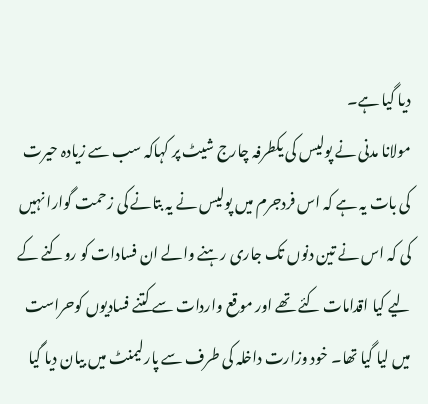دیا گیا ہے۔
مولانا مدنی نے پولیس کی یکطرفہ چارج شیٹ پر کہاکہ سب سے زیادہ حیرت کی بات یہ ہے کہ اس فردجرم میں پولیس نے یہ بتانے کی زحمت گوارا نہیں کی کہ اس نے تین دنوں تک جاری رہنے والے ان فسادات کو روکنے کے لیے کیا اقدامات کئے تھے اور موقع واردات سے کتنے فسادیوں کوحراست میں لیا گیا تھا۔ خود وزارت داخلہ کی طرف سے پارلیمنٹ میں بیان دیا گیا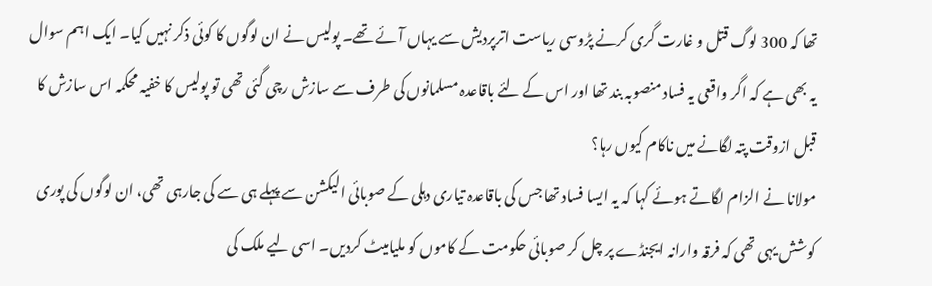تھا کہ 300 لوگ قتل و غارت گری کرنے پڑوسی ریاست اترپردیش سے یہاں آئے تھے۔ پولیس نے ان لوگوں کا کوئی ذکر نہیں کیا۔ ایک اہم سوال یہ بھی ہے کہ اگر واقعی یہ فساد منصوبہ بند تھا اور اس کے لئے باقاعدہ مسلمانوں کی طرف سے سازش رچی گئی تھی تو پولیس کا خفیہ محکمہ اس سازش کا قبل ازوقت پتہ لگانے میں ناکام کیوں رہا؟
مولانا نے الزام لگاتے ہوئے کہا کہ یہ ایسا فساد تھا جس کی باقاعدہ تیاری دہلی کے صوبائی الیکشن سے پہلے ہی سے کی جارہی تھی، ان لوگوں کی پوری کوشش یہی تھی کہ فرقہ وارانہ ایجنڈے پر چل کر صوبائی حکومت کے کاموں کو ملیامیٹ کردیں۔ اسی لیے ملک کی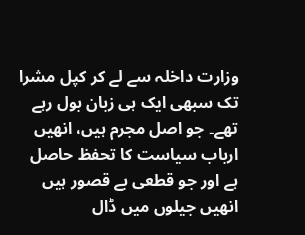وزارت داخلہ سے لے کر کپل مشرا تک سبھی ایک ہی زبان بول رہے تھے۔ جو اصل مجرم ہیں، انھیں ارباب سیاست کا تحفظ حاصل ہے اور جو قطعی بے قصور ہیں انھیں جیلوں میں ڈال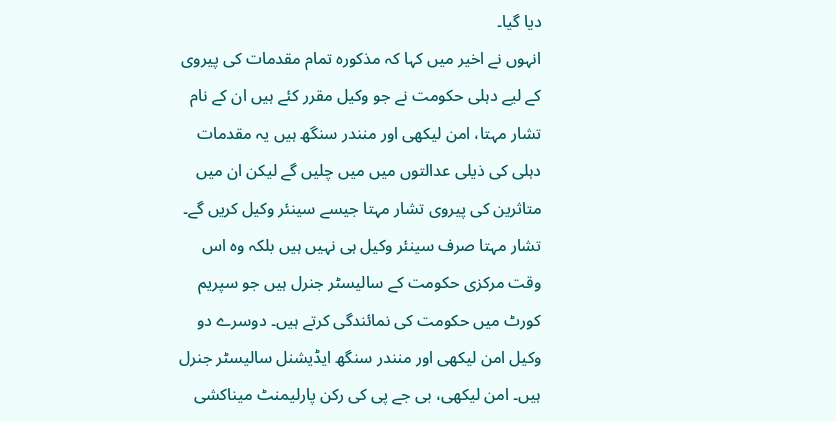دیا گیا۔
انہوں نے اخیر میں کہا کہ مذکورہ تمام مقدمات کی پیروی کے لیے دہلی حکومت نے جو وکیل مقرر کئے ہیں ان کے نام تشار مہتا، امن لیکھی اور منندر سنگھ ہیں یہ مقدمات دہلی کی ذیلی عدالتوں میں میں چلیں گے لیکن ان میں متاثرین کی پیروی تشار مہتا جیسے سینئر وکیل کریں گے۔ تشار مہتا صرف سینئر وکیل ہی نہیں ہیں بلکہ وہ اس وقت مرکزی حکومت کے سالیسٹر جنرل ہیں جو سپریم کورٹ میں حکومت کی نمائندگی کرتے ہیں۔ دوسرے دو وکیل امن لیکھی اور منندر سنگھ ایڈیشنل سالیسٹر جنرل ہیں۔ امن لیکھی، بی جے پی کی رکن پارلیمنٹ میناکشی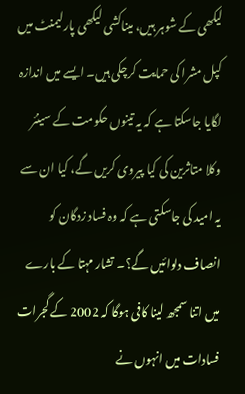لیکھی کے شوہر ہیں، میناکشی لیکھی پارلیمنٹ میں کپل مشرا کی حمایت کرچکی ہیں۔ ایسے میں اندازہ لگایا جاسکتا ہے کہ یہ تینوں حکومت کے سینئر وکلا متاثرین کی کیا پیروی کریں گے، کیا ان سے یہ امید کی جاسکتی ہے کہ وہ فساد زدگان کو انصاف دلوائیں گے؟۔ تشار مہتا کے بارے میں اتنا سمجھ لینا کافی ہوگا کہ 2002 کے گجرات فسادات میں انہوں نے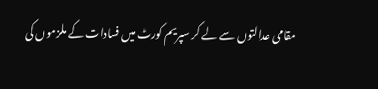مقامی عدالتوں سے لے کر سپریم کورٹ میں فسادات کے ملزموں کی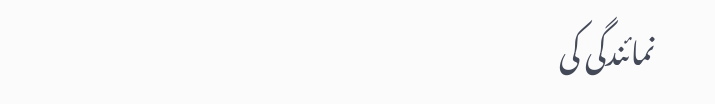نمائندگی کی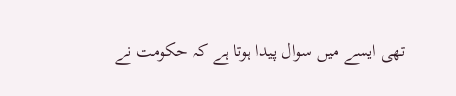تھی ایسے میں سوال پیدا ہوتا ہے کہ حکومت نے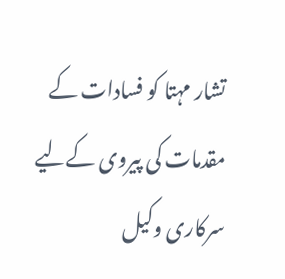تشار مہتا کو فسادات کے مقدمات کی پیروی کےلیے سرکاری وکیل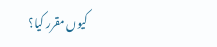کیوں مقرر کیا؟